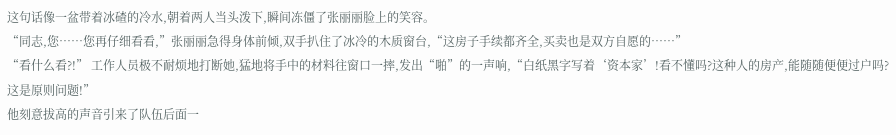这句话像一盆带着冰碴的冷水,朝着两人当头泼下,瞬间冻僵了张丽丽脸上的笑容。
“同志,您……您再仔细看看,”张丽丽急得身体前倾,双手扒住了冰冷的木质窗台,“这房子手续都齐全,买卖也是双方自愿的……”
“看什么看?!” 工作人员极不耐烦地打断她,猛地将手中的材料往窗口一摔,发出“啪”的一声响,“白纸黑字写着‘资本家’!看不懂吗?这种人的房产,能随随便便过户吗?这是原则问题!”
他刻意拔高的声音引来了队伍后面一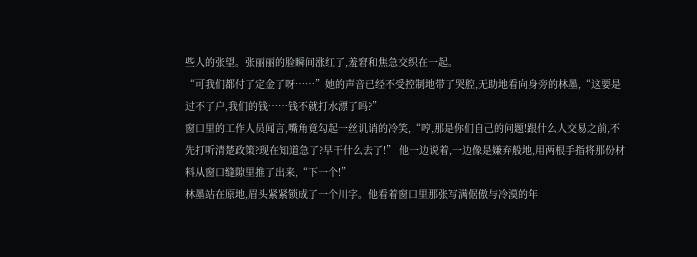些人的张望。张丽丽的脸瞬间涨红了,羞窘和焦急交织在一起。
“可我们都付了定金了呀……”她的声音已经不受控制地带了哭腔,无助地看向身旁的林墨,“这要是过不了户,我们的钱……钱不就打水漂了吗?”
窗口里的工作人员闻言,嘴角竟勾起一丝讥诮的冷笑,“哼,那是你们自己的问题!跟什么人交易之前,不先打听清楚政策?现在知道急了?早干什么去了!” 他一边说着,一边像是嫌弃般地,用两根手指将那份材料从窗口缝隙里推了出来,“下一个!”
林墨站在原地,眉头紧紧锁成了一个川字。他看着窗口里那张写满倨傲与冷漠的年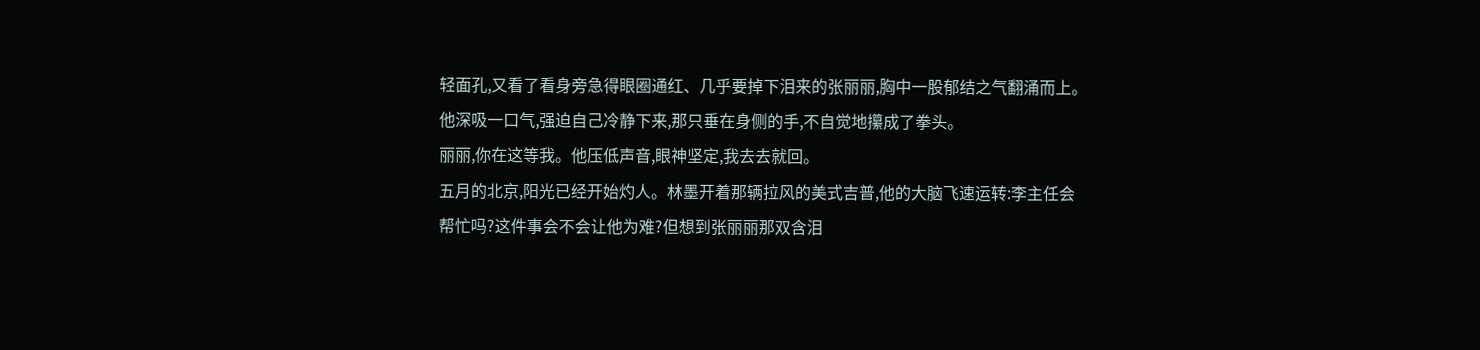轻面孔,又看了看身旁急得眼圈通红、几乎要掉下泪来的张丽丽,胸中一股郁结之气翻涌而上。他深吸一口气,强迫自己冷静下来,那只垂在身侧的手,不自觉地攥成了拳头。
丽丽,你在这等我。他压低声音,眼神坚定,我去去就回。
五月的北京,阳光已经开始灼人。林墨开着那辆拉风的美式吉普,他的大脑飞速运转:李主任会帮忙吗?这件事会不会让他为难?但想到张丽丽那双含泪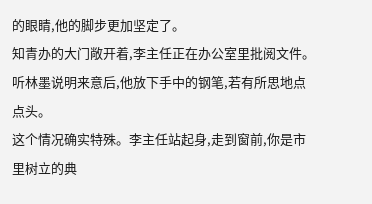的眼睛,他的脚步更加坚定了。
知青办的大门敞开着,李主任正在办公室里批阅文件。听林墨说明来意后,他放下手中的钢笔,若有所思地点点头。
这个情况确实特殊。李主任站起身,走到窗前,你是市里树立的典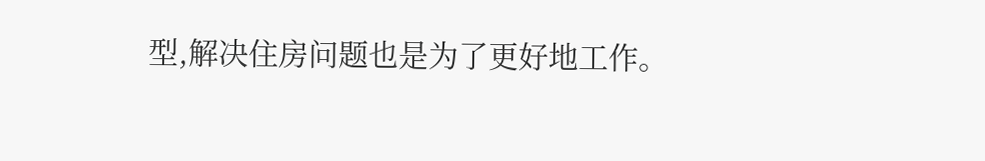型,解决住房问题也是为了更好地工作。